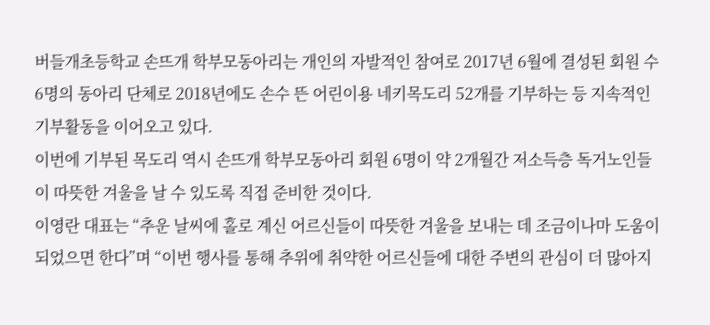버들개초등학교 손뜨개 학부모동아리는 개인의 자발적인 참여로 2017년 6월에 결성된 회원 수 6명의 동아리 단체로 2018년에도 손수 뜬 어린이용 네키목도리 52개를 기부하는 등 지속적인 기부활동을 이어오고 있다.
이번에 기부된 목도리 역시 손뜨개 학부모동아리 회원 6명이 약 2개월간 저소득층 독거노인들이 따뜻한 겨울을 날 수 있도록 직접 준비한 것이다.
이영란 대표는 “추운 날씨에 홀로 계신 어르신들이 따뜻한 겨울을 보내는 데 조금이나마 도움이 되었으면 한다”며 “이번 행사를 통해 추위에 취약한 어르신들에 대한 주변의 관심이 더 많아지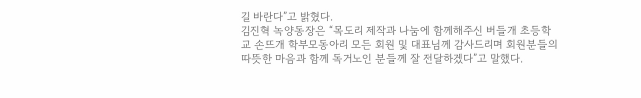길 바란다”고 밝혔다.
김진혁 녹양동장은 “목도리 제작과 나눔에 함께해주신 버들개 초등학교 손뜨개 학부모동아리 모든 회원 및 대표님께 감사드리며 회원분들의 따뜻한 마음과 함께 독거노인 분들께 잘 전달하겠다”고 말했다.